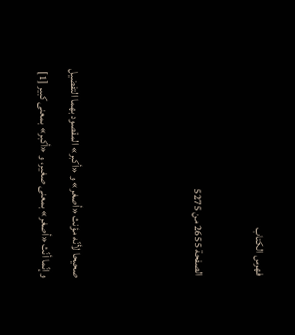فهرس الكتاب

الصفحة 2655 من 5275



صحيحا لأنّه مؤنث «أصغر» و «أكبر» المقصود بهما التفضيل وإنّما أنّث «أصغر» بمعنى صغير، و «أكبر» بمعنى كبير [1]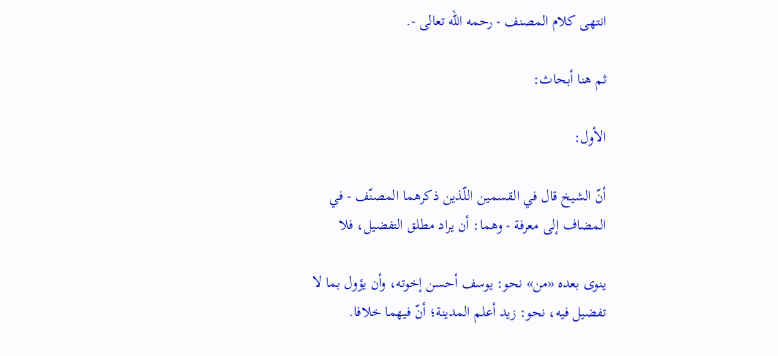انتهى كلام المصنف - رحمه الله تعالى -.

ثم هنا أبحاث:

الأول:

أنّ الشيخ قال في القسمين اللّذين ذكرهما المصنّف - في المضاف إلى معرفة - وهما: أن يراد مطلق التفضيل، فلا

ينوى بعده «من» نحو: يوسف أحسن إخوته، وأن يؤول بما لا تفضيل فيه، نحو: زيد أعلم المدينة؛ أنّ فيهما خلافا.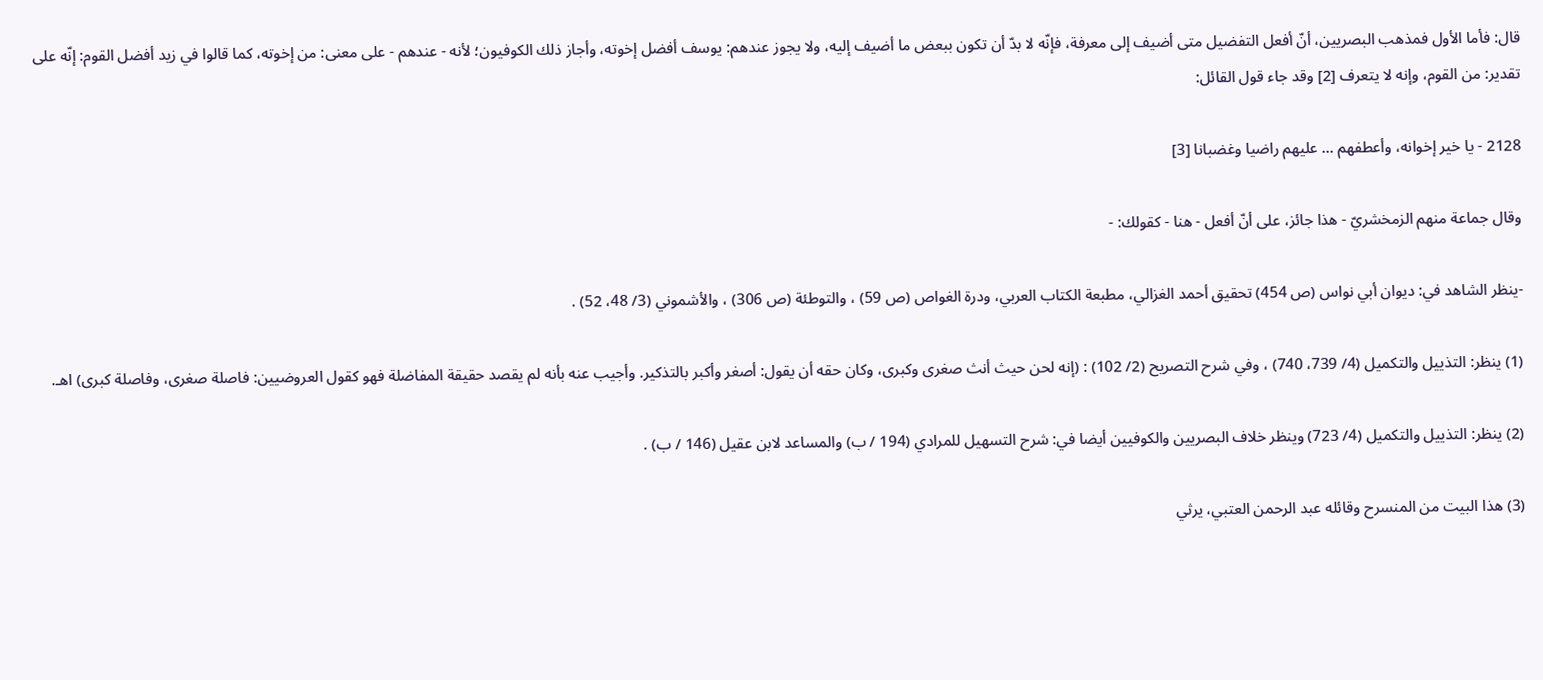قال: فأما الأول فمذهب البصريين، أنّ أفعل التفضيل متى أضيف إلى معرفة، فإنّه لا بدّ أن تكون ببعض ما أضيف إليه، ولا يجوز عندهم: يوسف أفضل إخوته، وأجاز ذلك الكوفيون؛ لأنه - عندهم - على معنى: من إخوته، كما قالوا في زيد أفضل القوم: إنّه على تقدير: من القوم، وإنه لا يتعرف [2] وقد جاء قول القائل:

2128 - يا خير إخوانه، وأعطفهم ... عليهم راضيا وغضبانا [3]

وقال جماعة منهم الزمخشريّ - هذا جائز، على أنّ أفعل - هنا - كقولك: -

-ينظر الشاهد في: ديوان أبي نواس (ص 454) تحقيق أحمد الغزالي، مطبعة الكتاب العربي، ودرة الغواص (ص 59) ، والتوطئة (ص 306) ، والأشموني (3/ 48، 52) .

(1) ينظر: التذييل والتكميل (4/ 739، 740) ، وفي شرح التصريح (2/ 102) : (إنه لحن حيث أنث صغرى وكبرى، وكان حقه أن يقول: أصغر وأكبر بالتذكير. وأجيب عنه بأنه لم يقصد حقيقة المفاضلة فهو كقول العروضيين: فاصلة صغرى، وفاصلة كبرى) اهـ.

(2) ينظر: التذييل والتكميل (4/ 723) وينظر خلاف البصريين والكوفيين أيضا في: شرح التسهيل للمرادي (194 / ب) والمساعد لابن عقيل (146 / ب) .

(3) هذا البيت من المنسرح وقائله عبد الرحمن العتبي، يرثي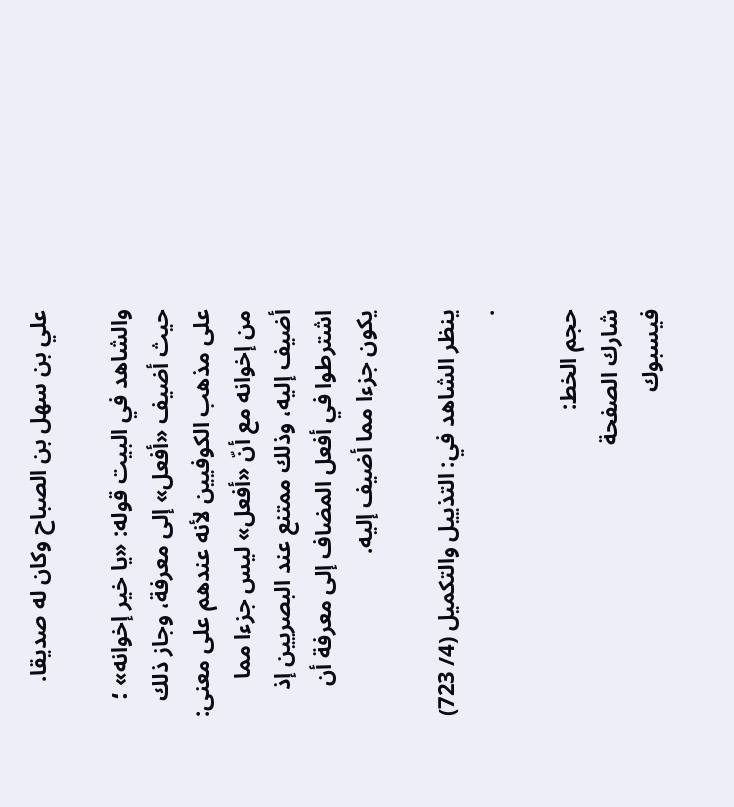علي بن سهل بن الصباح وكان له صديقا.

والشاهد في البيت قوله: «يا خير إخوانه» ؛ حيث أضيف «أفعل» إلى معرفة، وجاز ذلك على مذهب الكوفيين لأنه عندهم على معنى: من إخوانه مع أنّ «أفعل» ليس جزءا مما أضيف إليه، وذلك ممتنع عند البصريين إذ اشترطوا في أفعل المضاف إلى معرفة أن يكون جزءا مما أضيف إليه.

ينظر الشاهد في: التذييل والتكميل (4/ 723) .

حجم الخط:
شارك الصفحة
فيسبوك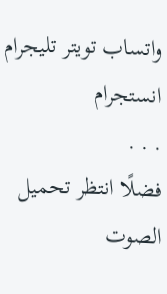واتساب تويتر تليجرام انستجرام
. . .
فضلًا انتظر تحميل الصوت